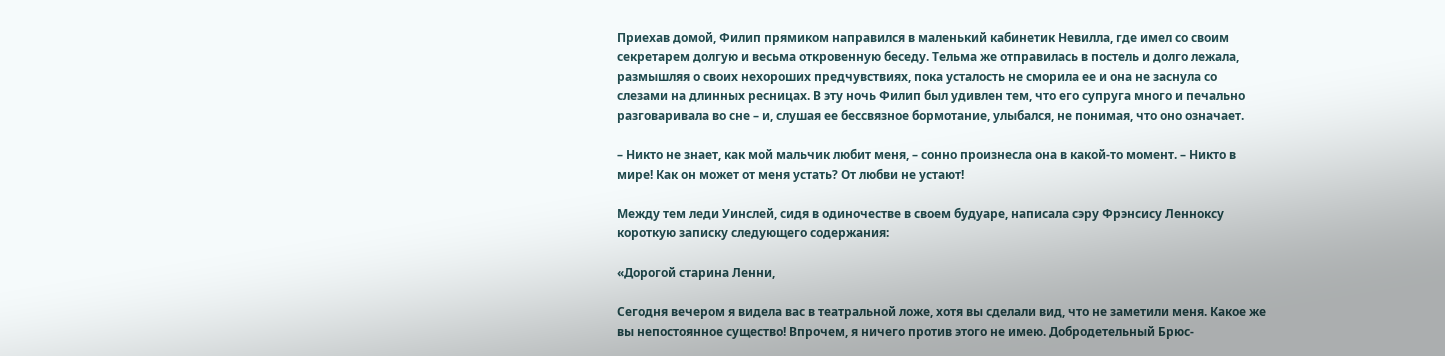Приехав домой, Филип прямиком направился в маленький кабинетик Невилла, где имел со своим секретарем долгую и весьма откровенную беседу. Тельма же отправилась в постель и долго лежала, размышляя о своих нехороших предчувствиях, пока усталость не сморила ее и она не заснула со слезами на длинных ресницах. В эту ночь Филип был удивлен тем, что его супруга много и печально разговаривала во сне – и, слушая ее бессвязное бормотание, улыбался, не понимая, что оно означает.

– Никто не знает, как мой мальчик любит меня, – сонно произнесла она в какой-то момент. – Никто в мире! Как он может от меня устать? От любви не устают!

Между тем леди Уинслей, сидя в одиночестве в своем будуаре, написала сэру Фрэнсису Ленноксу короткую записку следующего содержания:

«Дорогой старина Ленни,

Сегодня вечером я видела вас в театральной ложе, хотя вы сделали вид, что не заметили меня. Какое же вы непостоянное существо! Впрочем, я ничего против этого не имею. Добродетельный Брюс-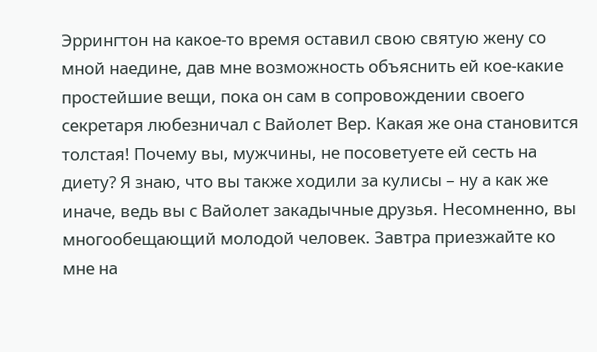Эррингтон на какое-то время оставил свою святую жену со мной наедине, дав мне возможность объяснить ей кое-какие простейшие вещи, пока он сам в сопровождении своего секретаря любезничал с Вайолет Вер. Какая же она становится толстая! Почему вы, мужчины, не посоветуете ей сесть на диету? Я знаю, что вы также ходили за кулисы – ну а как же иначе, ведь вы с Вайолет закадычные друзья. Несомненно, вы многообещающий молодой человек. Завтра приезжайте ко мне на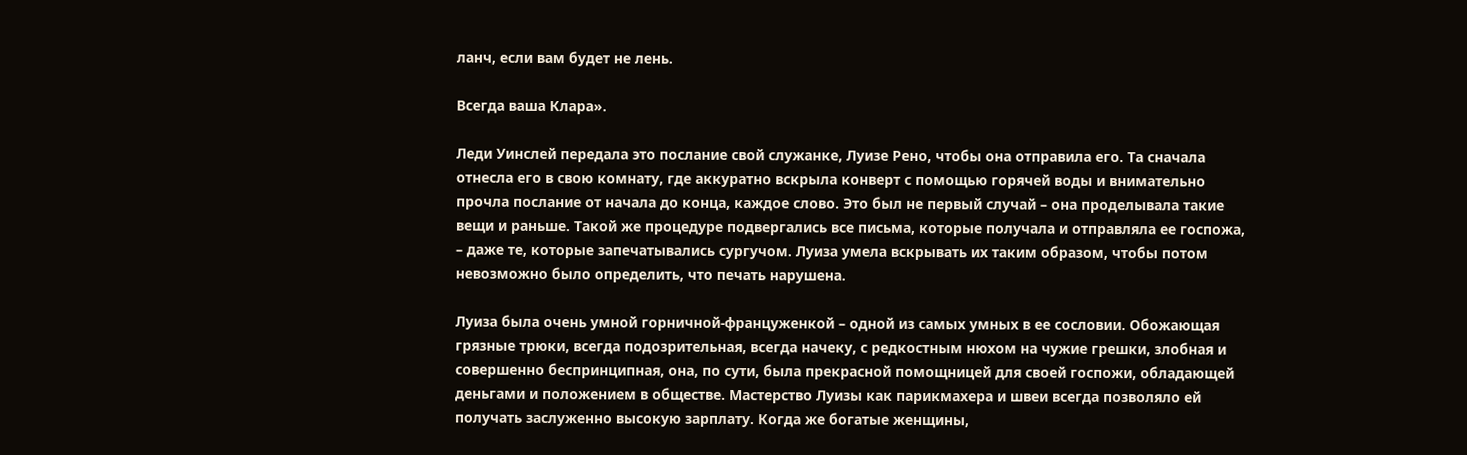ланч, если вам будет не лень.

Всегда ваша Клара».

Леди Уинслей передала это послание свой служанке, Луизе Рено, чтобы она отправила его. Та сначала отнесла его в свою комнату, где аккуратно вскрыла конверт с помощью горячей воды и внимательно прочла послание от начала до конца, каждое слово. Это был не первый случай – она проделывала такие вещи и раньше. Такой же процедуре подвергались все письма, которые получала и отправляла ее госпожа, – даже те, которые запечатывались сургучом. Луиза умела вскрывать их таким образом, чтобы потом невозможно было определить, что печать нарушена.

Луиза была очень умной горничной-француженкой – одной из самых умных в ее сословии. Обожающая грязные трюки, всегда подозрительная, всегда начеку, с редкостным нюхом на чужие грешки, злобная и совершенно беспринципная, она, по сути, была прекрасной помощницей для своей госпожи, обладающей деньгами и положением в обществе. Мастерство Луизы как парикмахера и швеи всегда позволяло ей получать заслуженно высокую зарплату. Когда же богатые женщины,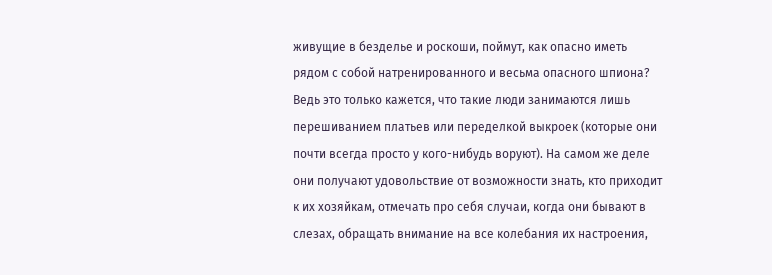живущие в безделье и роскоши, поймут, как опасно иметь рядом с собой натренированного и весьма опасного шпиона? Ведь это только кажется, что такие люди занимаются лишь перешиванием платьев или переделкой выкроек (которые они почти всегда просто у кого-нибудь воруют). На самом же деле они получают удовольствие от возможности знать, кто приходит к их хозяйкам, отмечать про себя случаи, когда они бывают в слезах, обращать внимание на все колебания их настроения,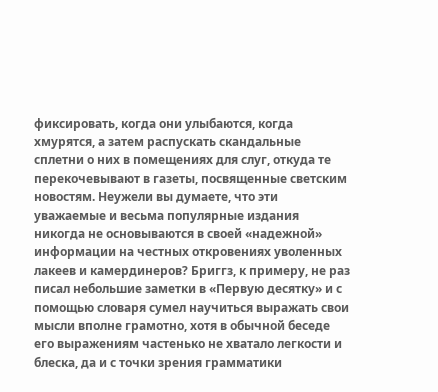фиксировать, когда они улыбаются, когда хмурятся, а затем распускать скандальные сплетни о них в помещениях для слуг, откуда те перекочевывают в газеты, посвященные светским новостям. Неужели вы думаете, что эти уважаемые и весьма популярные издания никогда не основываются в своей «надежной» информации на честных откровениях уволенных лакеев и камердинеров? Бриггз, к примеру, не раз писал небольшие заметки в «Первую десятку» и с помощью словаря сумел научиться выражать свои мысли вполне грамотно, хотя в обычной беседе его выражениям частенько не хватало легкости и блеска, да и с точки зрения грамматики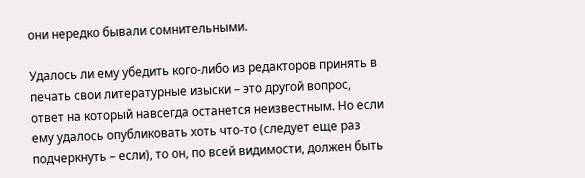они нередко бывали сомнительными.

Удалось ли ему убедить кого-либо из редакторов принять в печать свои литературные изыски – это другой вопрос, ответ на который навсегда останется неизвестным. Но если ему удалось опубликовать хоть что-то (следует еще раз подчеркнуть – если), то он, по всей видимости, должен быть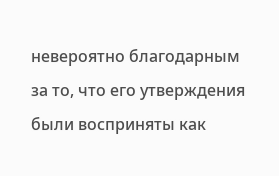невероятно благодарным за то, что его утверждения были восприняты как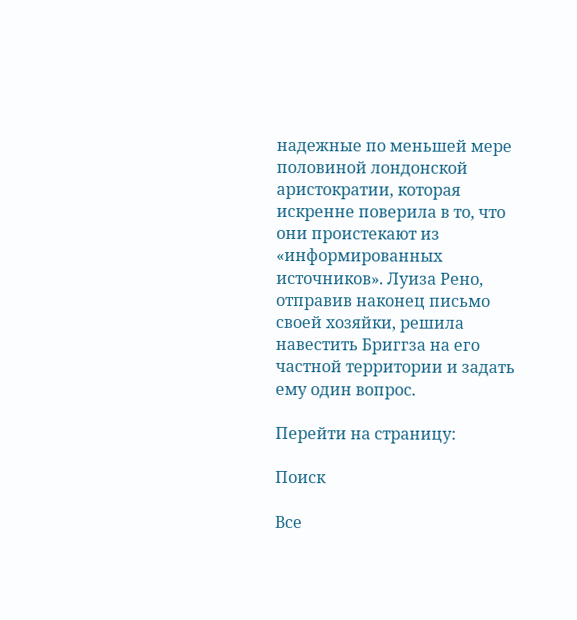надежные по меньшей мере половиной лондонской аристократии, которая искренне поверила в то, что они проистекают из «информированных источников». Луиза Рено, отправив наконец письмо своей хозяйки, решила навестить Бриггза на его частной территории и задать ему один вопрос.

Перейти на страницу:

Поиск

Все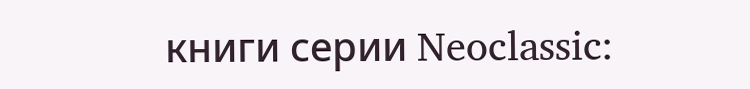книги серии Neoclassic: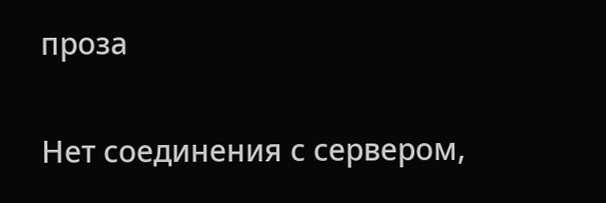проза

Нет соединения с сервером,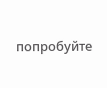попробуйте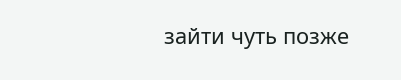зайти чуть позже